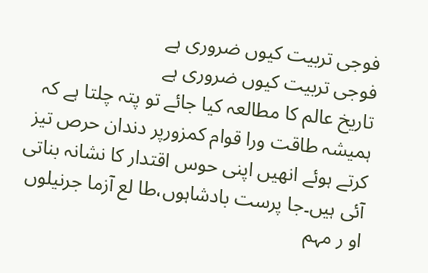فوجی تربیت کیوں ضروری ہے
فوجی تربیت کیوں ضروری ہے
تاریخ عالم کا مطالعہ کیا جائے تو پتہ چلتا ہے کہ ہمیشہ طاقت ورا قوام کمزورپر دندان حرص تیز کرتے ہوئے انھیں اپنی حوس اقتدار کا نشانہ بناتی آئی ہیں۔جا پرست بادشاہوں،طا لع آزما جرنیلوں او ر مہم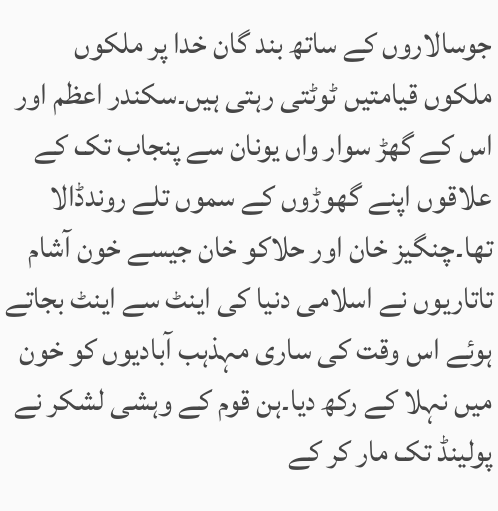جوسالاروں کے ساتھ بند گان خدا پر ملکوں ملکوں قیامتیں ٹوٹتی رہتی ہیں۔سکندر اعظم اور اس کے گھڑ سوار واں یونان سے پنجاب تک کے علاقوں اپنے گھوڑوں کے سموں تلے روندڈالا تھا۔چنگیز خان اور حلاکو خان جیسے خون آشام تاتاریوں نے اسلامی دنیا کی اینٹ سے اینٹ بجاتے ہوئے اس وقت کی ساری مہذہب آبادیوں کو خون میں نہلا کے رکھ دیا۔ہن قوم کے وہشی لشکر نے پولینڈ تک مار کر کے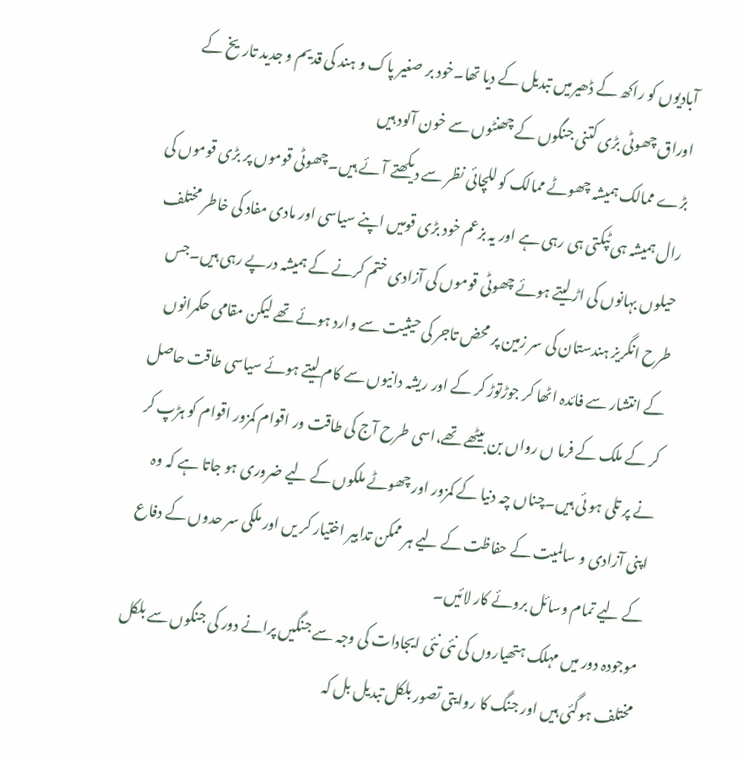آبادیوں کو راکھ کے ڈھیرمیں تبدیل کے دیا تھا۔خود بر صغیر پاک و ہند کی قدیم و جدید تاریخ کے اوراق چھوٹی بڑی کتنی جنگوں کے چھنٹوں سے خون آلود ہیں
بڑے ممالک ہمیشہ چھوٹے ممالک کو للچائی نظر سے دیکھتے آئے ہیں۔چھوٹی قوموں پر بڑی قوموں کی رال ہمیشہ ہی ٹپکتی ہی رہی ہے اور یہ بزعم خود بڑی قومیں اپنے سیاسی اور مادی مفاد کی خاطر مختلف حیلوں بہانوں کی اڑ لیتے ہوئے چھوٹی قوموں کی آزادی ختم کرنے کے ہمیشہ درپے رہی ہیں۔جس طرح انگریز ہندستان کی سر زمین پر محض تاجر کی حیثیت سے وارد ہوئے تھے لیکن مقامی حکمرانوں کے انتشار سے فائدہ اٹھا کر جوڑتوڑ کر کے اور ریشہ دانیوں سے کام لیتے ہوئے سیاسی طاقت حاصل کر کے ملک کے فرما ں رواں بن بیٹھے تھے،اسی طرح آج کی طاقت ور اقوام کمزور اقوام کو ہڑپ کر نے پر تلی ہو ئی ہیں۔چناں چہ دنیا کے کمزور اور چھوٹے ملکوں کے لیے ضروری ہو جاتا ہے کہ وہ اپنی آزادی و سالمیت کے حفاظت کے لیے ہر ممکن تدابیر اختیار کر یں اور ملکی سر حدوں کے دفاع کے لیے تمام وسائل بروئے کار لائیں۔
موجودہ دور میں مہلک ہتھیاروں کی نئی نئی ایجادات کی وجہ سے جنگیں پرانے دور کی جنگوں سے بلکل مختلف ہوگئی ہیں اور جنگ کا روایتی تصور بلکل تبدیل بل کہ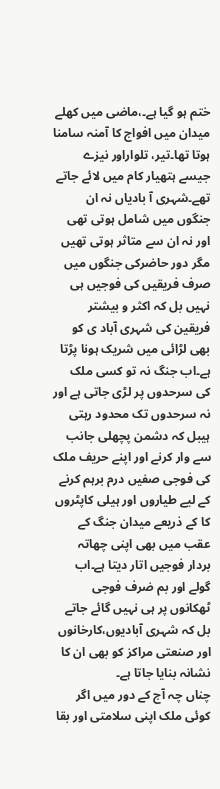ختم ہو گیا ہے۔،ماضی میں کھلے میدان میں افواج کا آمنہ سامنا ہوتا تھا۔تیر، تلواراور نیزے جیسے ہتھیار کام میں لائے جاتے تھے۔شہری آ بادیاں نہ ان جنگوں میں شامل ہوتی تھی اور نہ ان سے متاثر ہوتی تھیں مگر دور حاضرکی جنگوں میں صرف فریقیں کی فوجیں ہی نہیں بل کہ اکثر و بیشتر فریقین کی شہری آباد ی کو بھی لڑائی میں شریک ہونا پڑتا ہے۔اب جنگ نہ تو کسی ملک کی سرحدوں پر لڑی جاتی ہے اور نہ سرحدوں تک محدود رہتی ہیبل کہ دشمن پچھلی جانب سے وار کرنے اور اپنے حریف ملک کی فوجی صفیں درم برہم کرنے کے لیے طیاروں اور ہیلی کاپٹروں کا کے ذریعے میدان جنگ کے عقب میں بھی اپنی چھاتہ بردار فوجیں اتار دیتا ہے۔اب گولے اور بم ضرف فوجی ٹھکانوں پر ہی نہیں گائے جاتے بل کہ شہری آبادیوں،کارخانوں اور صنعتی مراکز کو بھی ان کا نشانہ بنایا جاتا ہے۔
چناں چہ آج کے دور میں اگر کوئی ملک اپنی سلامتی اور بقا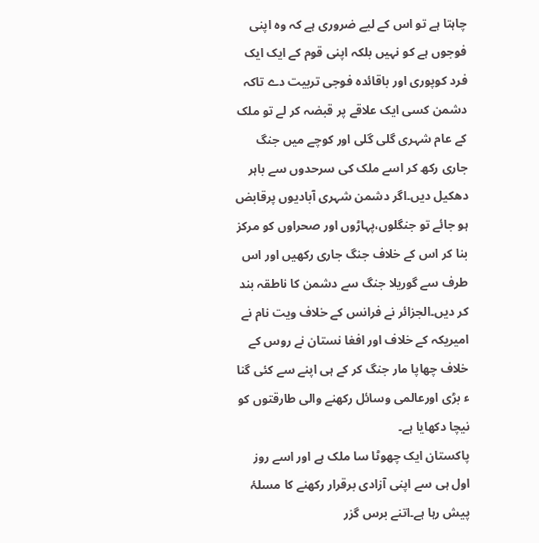چاہتا ہے تو اس کے لیے ضروری ہے کہ وہ اپنی فوجوں ہے کو نہیں بلکہ اپنی قوم کے ایک ایک فرد کوپوری اور باقائدہ فوجی تربیت دے تاکہ دشمن کسی ایک علاقے پر قبضہ کر لے تو ملک کے عام شہری گلی گلی اور کوچے میں جنگ جاری رکھ کر اسے ملک کی سرحدوں سے باہر دھکیل دیں۔اگر دشمن شہری آبادیوں پرقابض ہو جائے تو جنگلوں،پہاڑوں اور صحراوں کو مرکز بنا کر اس کے خلاف جنگ جاری رکھیں اور اس طرف سے گوریلا جنگ سے دشمن کا ناطقہ بند کر دیں۔الجزائر نے فرانس کے خلاف ویت نام نے امیریکہ کے خلاف اور افغا نستان نے روس کے خلاف چھاپا مار جنگ کر کے ہی اپنے سے کئی گنا ء بڑی اورعالمی وسائل رکھنے والی طارقتوں کو نیچا دکھایا ہے۔
پاکستان ایک چھوٹا سا ملک ہے اور اسے روز اول ہی سے اپنی آزادی برقرار رکھنے کا مسلۂ پیش رہا ہے۔اتنے برس گزر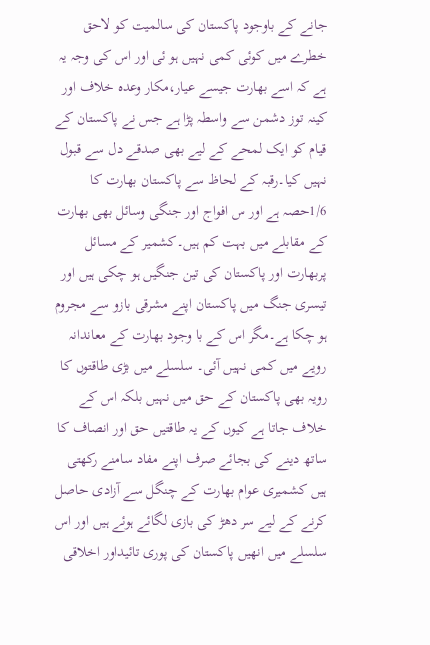جانے کے باوجود پاکستان کی سالمیت کو لاحق خطرے میں کوئی کمی نہیں ہو ئی اور اس کی وجہ یہ ہے کہ اسے بھارت جیسے عیار،مکار وعدہ خلاف اور کینہ توز دشمن سے واسطہ پڑا ہے جس نے پاکستان کے قیام کو ایک لمحے کے لیے بھی صدقے دل سے قبول نہیں کیا۔رقبہ کے لحاظ سے پاکستان بھارت کا 1/6حصہ ہے اور س افواج اور جنگی وسائل بھی بھارت کے مقابلے میں بہت کم ہیں۔کشمیر کے مسائل پربھارت اور پاکستان کی تین جنگیں ہو چکی ہیں اور تیسری جنگ میں پاکستان اپنے مشرقی بازو سے مجروم ہو چکا ہے۔مگر اس کے با وجود بھارت کے معاندانہ رویے میں کمی نہیں آئی۔ سلسلے میں بڑی طاقتوں کا رویہ بھی پاکستان کے حق میں نہیں بلکہ اس کے خلاف جاتا ہے کیوں کے یہ طاقتیں حق اور انصاف کا ساتھ دینے کی بجائے صرف اپنے مفاد سامنے رکھتی ہیں کشمیری عوام بھارت کے چنگل سے آزادی حاصل کرنے کے لیے سر دھڑ کی بازی لگائے ہوئے ہیں اور اس سلسلے میں انھیں پاکستان کی پوری تائیداور اخلاقی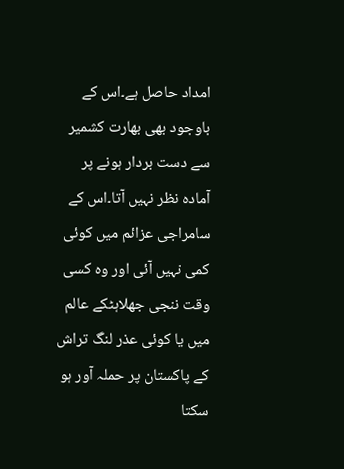امداد حاصل ہے۔اس کے باوجود بھی بھارت کشمیر سے دست بردار ہونے پر آمادہ نظر نہیں آتا۔اس کے سامراجی عزائم میں کوئی کمی نہیں آئی اور وہ کسی وقت ننجی جھلاہٹکے عالم میں یا کوئی عذر لنگ تراش کے پاکستان پر حملہ آور ہو سکتا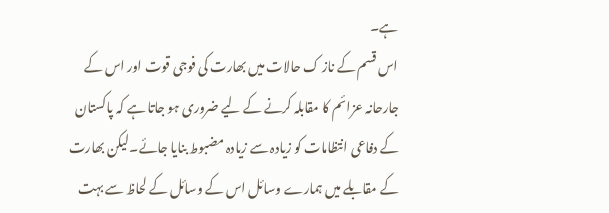ہے۔
اس قسم کے ناز ک حالات میں بھارت کی فوجی قوت اور اس کے جارحانہ عزائم کا مقابلہ کرنے کے لیے ضروری ہو جاتا ہے کہ پاکستان کے دفاعی انتظامات کو زیادہ سے زیادہ مضبوط بنایا جائے۔لیکن بھارت کے مقابلے میں ہمارے وسائل اس کے وسائل کے لحاظ سے بہت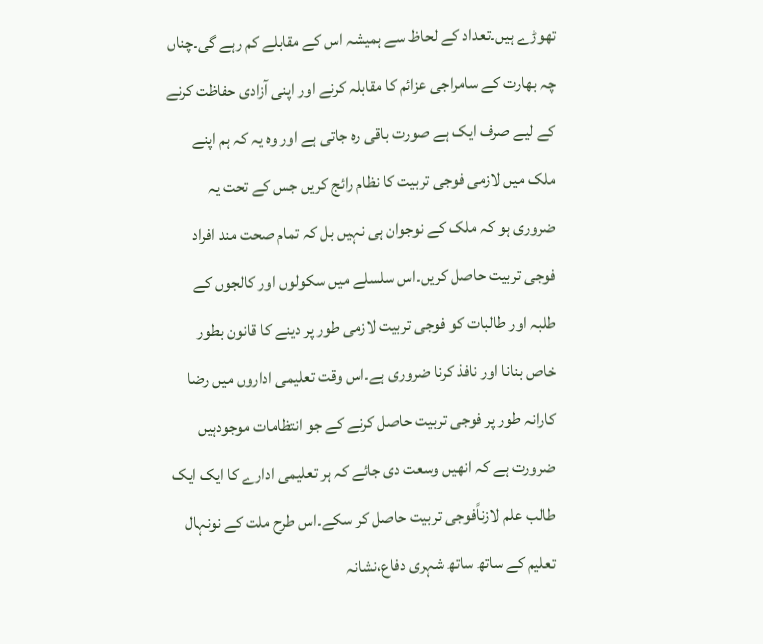تھوڑے ہیں۔تعداد کے لحاظ سے ہمیشہ اس کے مقابلے کم رہے گی۔چناں چہ بھارت کے سامراجی عزائم کا مقابلہ کرنے اور اپنی آزادی حفاظت کرنے کے لیے صرف ایک ہے صورت باقی رہ جاتی ہے اور وہ یہ کہ ہم اپنے ملک میں لازمی فوجی تربیت کا نظام رائج کریں جس کے تحت یہ ضروری ہو کہ ملک کے نوجوان ہی نہیں بل کہ تمام صحت مند افراد فوجی تربیت حاصل کریں۔اس سلسلے میں سکولوں اور کالجوں کے طلبہ اور طالبات کو فوجی تربیت لازمی طور پر دینے کا قانون بطور خاص بنانا اور نافذ کرنا ضروری ہے۔اس وقت تعلیمی اداروں میں رضا کارانہ طور پر فوجی تربیت حاصل کرنے کے جو انتظامات موجودہیں ضرورت ہے کہ انھیں وسعت دی جائے کہ ہر تعلیمی ادارے کا ایک ایک طالب علم لازناًفوجی تربیت حاصل کر سکے۔اس طرح ملت کے نونہال تعلیم کے ساتھ ساتھ شہری دفاع،نشانہ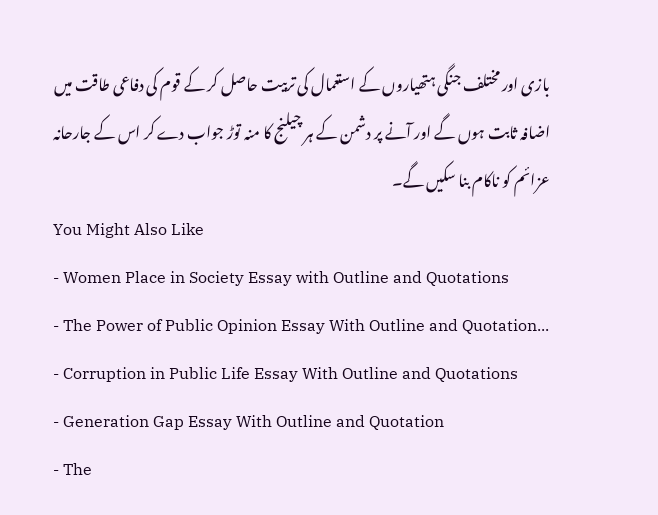بازی اور مختلف جنگی ہتھیاروں کے استعمال کی تربیت حاصل کر کے قوم کی دفاعی طاقت میں اضافہ ثابت ہوں گے اور آنے پر دشمن کے ہر چیلنج کا منہ توڑ جواب دے کر اس کے جارحانہ عزائم کو ناکام بنا سکیں گے۔
You Might Also Like
- Women Place in Society Essay with Outline and Quotations
- The Power of Public Opinion Essay With Outline and Quotation...
- Corruption in Public Life Essay With Outline and Quotations
- Generation Gap Essay With Outline and Quotation
- The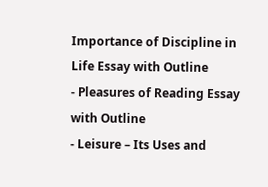Importance of Discipline in Life Essay with Outline
- Pleasures of Reading Essay with Outline
- Leisure – Its Uses and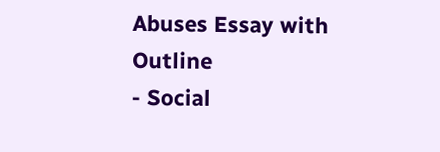Abuses Essay with Outline
- Social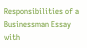Responsibilities of a Businessman Essay with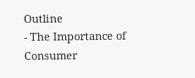Outline
- The Importance of Consumer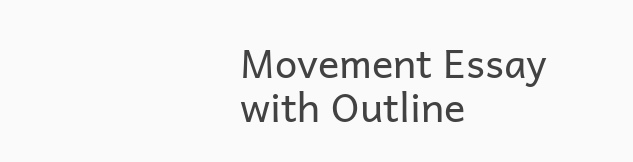Movement Essay with Outline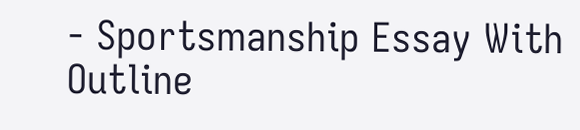- Sportsmanship Essay With Outline